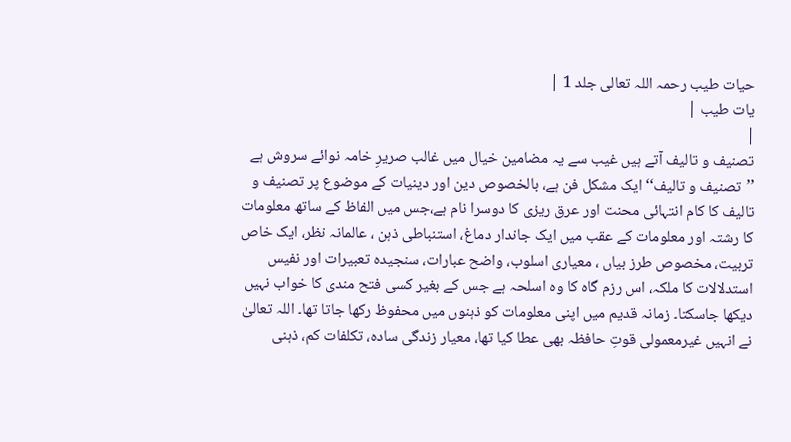حیات طیب رحمہ اللہ تعالی جلد 1 |
یات طیب |
|
تصنیف و تالیف آتے ہیں غیب سے یہ مضامین خیال میں غالب صریرِ خامہ نوائے سروش ہے ’’تصنیف و تالیف‘‘ ایک مشکل فن ہے، بالخصوص دین اور دینیات کے موضوع پر تصنیف و تالیف کا کام انتہائی محنت اور عرق ریزی کا دوسرا نام ہے،جس میں الفاظ کے ساتھ معلومات کا رشتہ اور معلومات کے عقب میں ایک جاندار دماغ، استنباطی ذہن ، عالمانہ نظر، ایک خاص تربیت، مخصوص طرز بیاں ، معیاری اسلوب، واضح عبارات، سنجیدہ تعبیرات اور نفیس استدلالات کا ملکہ، اس رزم گاہ کا وہ اسلحہ ہے جس کے بغیر کسی فتح مندی کا خواب نہیں دیکھا جاسکتا۔ زمانہ قدیم میں اپنی معلومات کو ذہنوں میں محفوظ رکھا جاتا تھا۔ اللہ تعالیٰ نے انہیں غیرمعمولی قوتِ حافظہ بھی عطا کیا تھا، معیار زندگی سادہ، تکلفات کم، ذہنی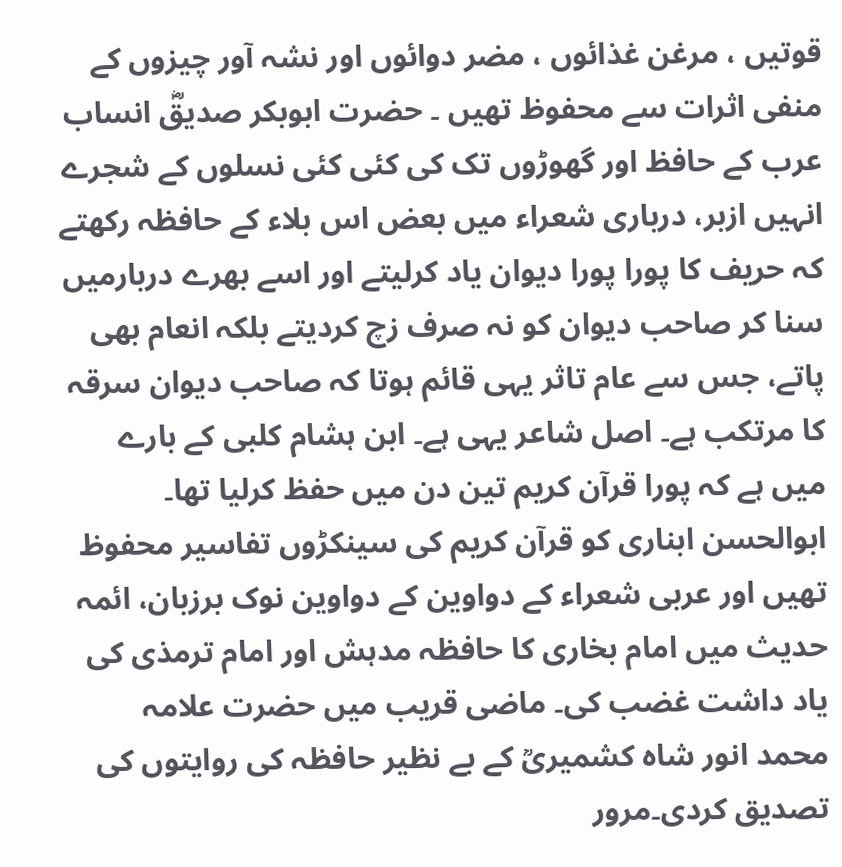قوتیں ، مرغن غذائوں ، مضر دوائوں اور نشہ آور چیزوں کے منفی اثرات سے محفوظ تھیں ۔ حضرت ابوبکر صدیقؓ انساب عرب کے حافظ اور گھوڑوں تک کی کئی کئی نسلوں کے شجرے انہیں ازبر، درباری شعراء میں بعض اس بلاء کے حافظہ رکھتے کہ حریف کا پورا پورا دیوان یاد کرلیتے اور اسے بھرے دربارمیں سنا کر صاحب دیوان کو نہ صرف زچ کردیتے بلکہ انعام بھی پاتے، جس سے عام تاثر یہی قائم ہوتا کہ صاحب دیوان سرقہ کا مرتکب ہے۔ اصل شاعر یہی ہے۔ ابن ہشام کلبی کے بارے میں ہے کہ پورا قرآن کریم تین دن میں حفظ کرلیا تھا۔ ابوالحسن ابناری کو قرآن کریم کی سینکڑوں تفاسیر محفوظ تھیں اور عربی شعراء کے دواوین کے دواوین نوک برزبان، ائمہ حدیث میں امام بخاری کا حافظہ مدہش اور امام ترمذی کی یاد داشت غضب کی۔ ماضی قریب میں حضرت علامہ محمد انور شاہ کشمیریؒ کے بے نظیر حافظہ کی روایتوں کی تصدیق کردی۔مرور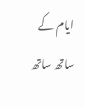ایام کے ساتھ ساتھ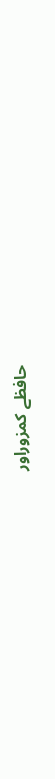حافظے کمزوراور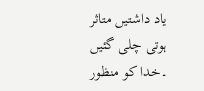یاد داشتیں متاثر ہوتی چلی گئیں ۔خدا کو منظور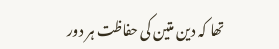تھا کہ دین متین کی حفاظت ہر دور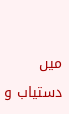میں دستیاب و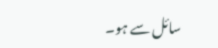سائل سے ہو۔